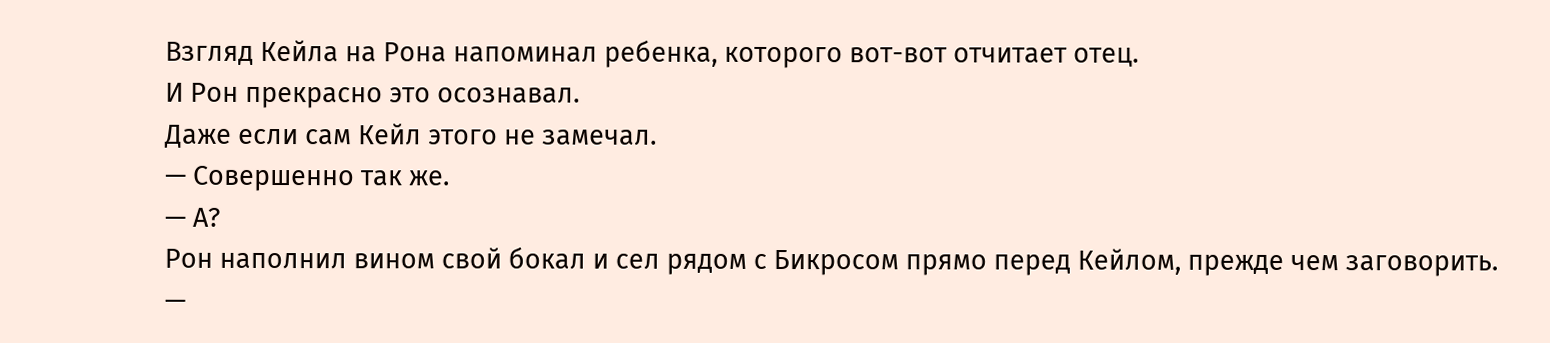Взгляд Кейла на Рона напоминал ребенка, которого вот-вот отчитает отец.
И Рон прекрасно это осознавал.
Даже если сам Кейл этого не замечал.
— Совершенно так же.
— А?
Рон наполнил вином свой бокал и сел рядом с Бикросом прямо перед Кейлом, прежде чем заговорить.
—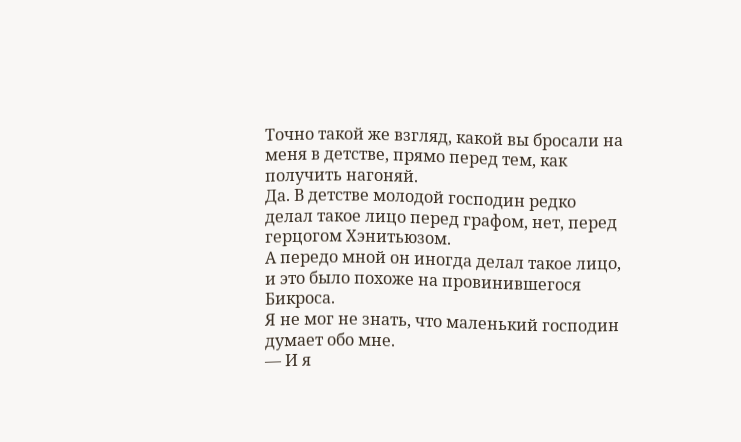Точно такой же взгляд, какой вы бросали на меня в детстве, прямо перед тем, как получить нагоняй.
Да. В детстве молодой господин редко делал такое лицо перед графом, нет, перед герцогом Хэнитьюзом.
А передо мной он иногда делал такое лицо, и это было похоже на провинившегося Бикроса.
Я не мог не знать, что маленький господин думает обо мне.
— И я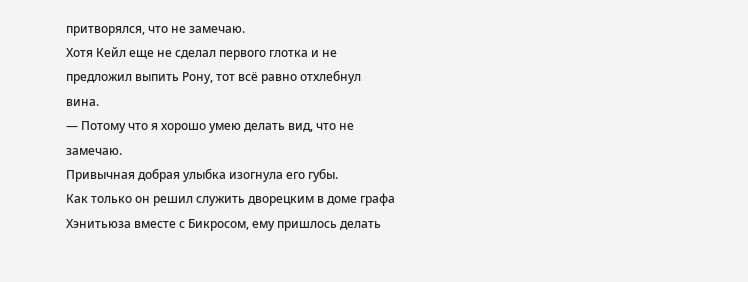притворялся, что не замечаю.
Хотя Кейл еще не сделал первого глотка и не предложил выпить Рону, тот всё равно отхлебнул вина.
— Потому что я хорошо умею делать вид, что не замечаю.
Привычная добрая улыбка изогнула его губы.
Как только он решил служить дворецким в доме графа Хэнитьюза вместе с Бикросом, ему пришлось делать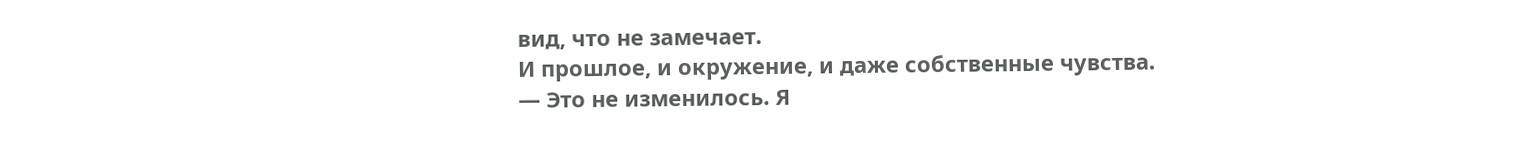вид, что не замечает.
И прошлое, и окружение, и даже собственные чувства.
— Это не изменилось. Я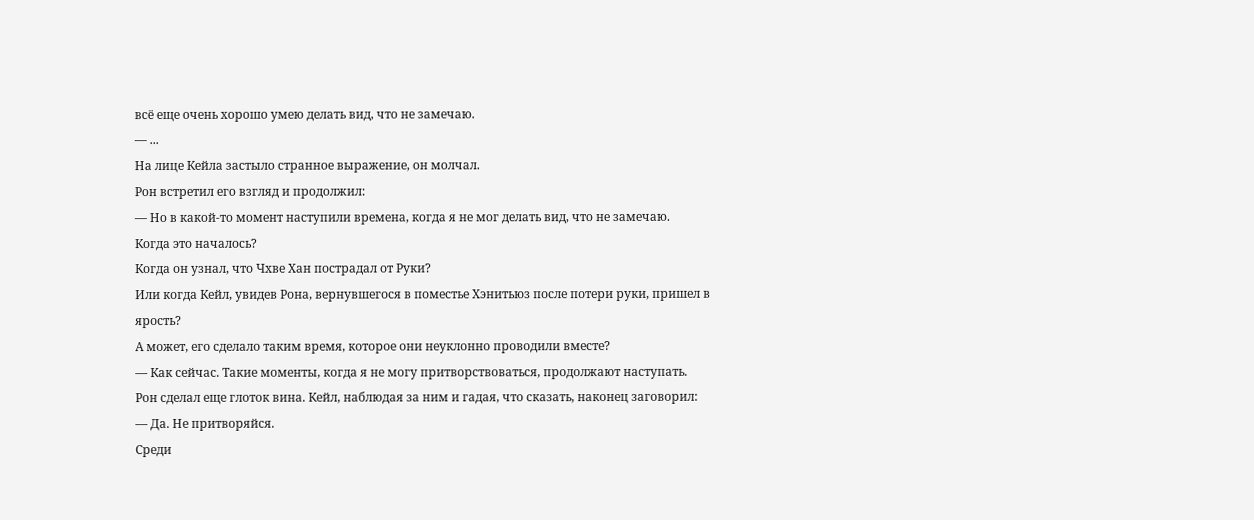всё еще очень хорошо умею делать вид, что не замечаю.
— ...
На лице Кейла застыло странное выражение, он молчал.
Рон встретил его взгляд и продолжил:
— Но в какой-то момент наступили времена, когда я не мог делать вид, что не замечаю.
Когда это началось?
Когда он узнал, что Чхве Хан пострадал от Руки?
Или когда Кейл, увидев Рона, вернувшегося в поместье Хэнитьюз после потери руки, пришел в ярость?
А может, его сделало таким время, которое они неуклонно проводили вместе?
— Как сейчас. Такие моменты, когда я не могу притворствоваться, продолжают наступать.
Рон сделал еще глоток вина. Кейл, наблюдая за ним и гадая, что сказать, наконец заговорил:
— Да. Не притворяйся.
Среди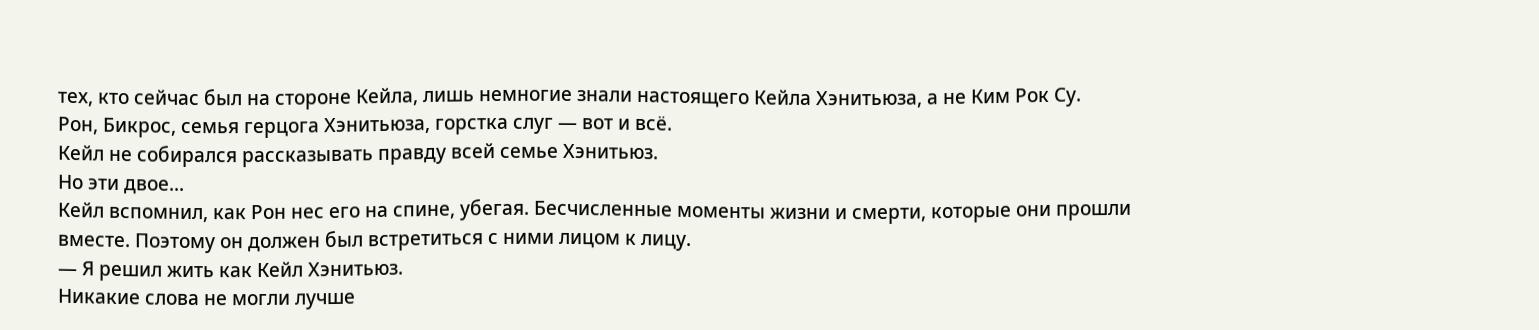тех, кто сейчас был на стороне Кейла, лишь немногие знали настоящего Кейла Хэнитьюза, а не Ким Рок Су.
Рон, Бикрос, семья герцога Хэнитьюза, горстка слуг — вот и всё.
Кейл не собирался рассказывать правду всей семье Хэнитьюз.
Но эти двое...
Кейл вспомнил, как Рон нес его на спине, убегая. Бесчисленные моменты жизни и смерти, которые они прошли вместе. Поэтому он должен был встретиться с ними лицом к лицу.
— Я решил жить как Кейл Хэнитьюз.
Никакие слова не могли лучше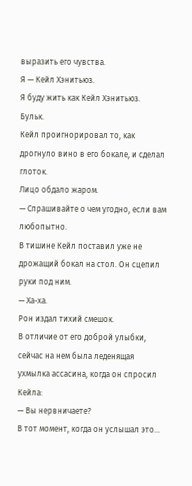выразить его чувства.
Я — Кейл Хэнитьюз.
Я буду жить как Кейл Хэнитьюз.
Бульк.
Кейл проигнорировал то, как дрогнуло вино в его бокале, и сделал глоток.
Лицо обдало жаром.
— Спрашивайте о чем угодно, если вам любопытно.
В тишине Кейл поставил уже не дрожащий бокал на стол. Он сцепил руки под ним.
— Ха-ха.
Рон издал тихий смешок.
В отличие от его доброй улыбки, сейчас на нем была леденящая ухмылка ассасина, когда он спросил Кейла:
— Вы нервничаете?
В тот момент, когда он услышал это...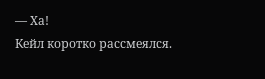— Ха!
Кейл коротко рассмеялся.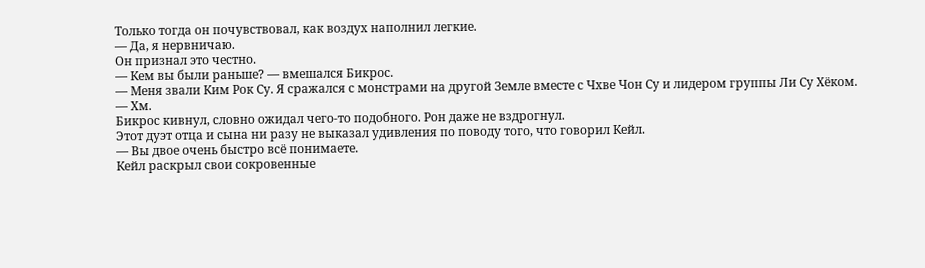Только тогда он почувствовал, как воздух наполнил легкие.
— Да, я нервничаю.
Он признал это честно.
— Кем вы были раньше? — вмешался Бикрос.
— Меня звали Ким Рок Су. Я сражался с монстрами на другой Земле вместе с Чхве Чон Су и лидером группы Ли Су Хёком.
— Хм.
Бикрос кивнул, словно ожидал чего-то подобного. Рон даже не вздрогнул.
Этот дуэт отца и сына ни разу не выказал удивления по поводу того, что говорил Кейл.
— Вы двое очень быстро всё понимаете.
Кейл раскрыл свои сокровенные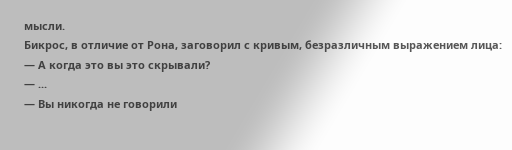мысли.
Бикрос, в отличие от Рона, заговорил с кривым, безразличным выражением лица:
— А когда это вы это скрывали?
— ...
— Вы никогда не говорили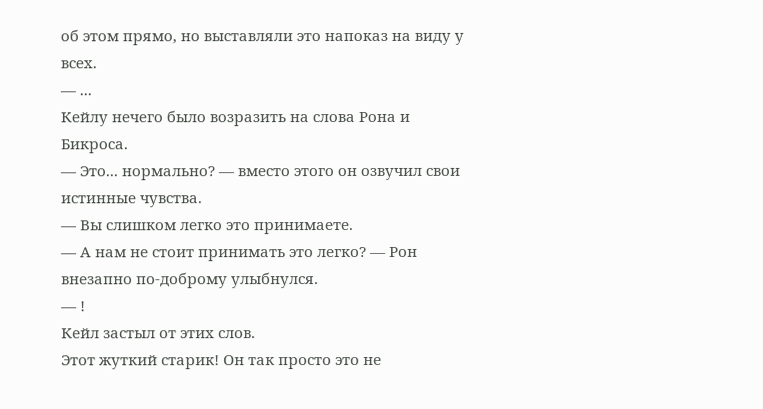об этом прямо, но выставляли это напоказ на виду у всех.
— ...
Кейлу нечего было возразить на слова Рона и Бикроса.
— Это... нормально? — вместо этого он озвучил свои истинные чувства.
— Вы слишком легко это принимаете.
— А нам не стоит принимать это легко? — Рон внезапно по-доброму улыбнулся.
— !
Кейл застыл от этих слов.
Этот жуткий старик! Он так просто это не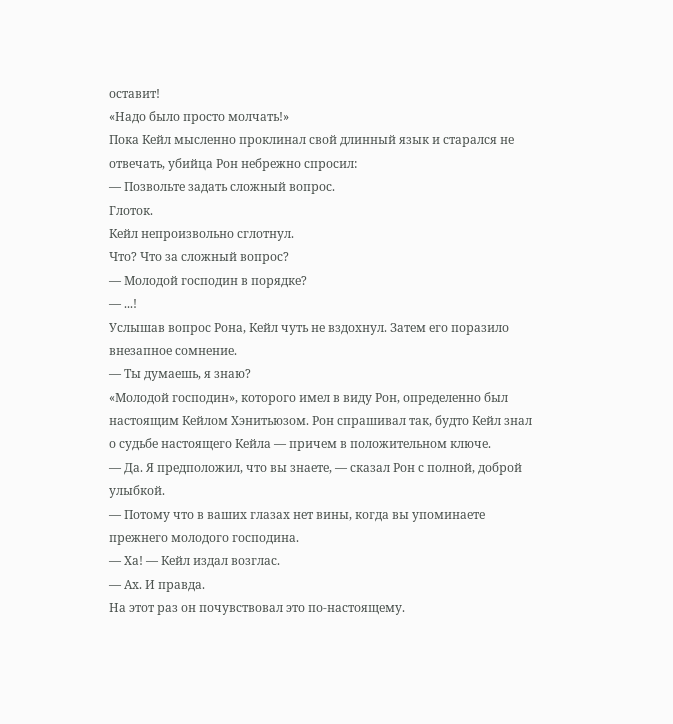оставит!
«Надо было просто молчать!»
Пока Кейл мысленно проклинал свой длинный язык и старался не отвечать, убийца Рон небрежно спросил:
— Позвольте задать сложный вопрос.
Глоток.
Кейл непроизвольно сглотнул.
Что? Что за сложный вопрос?
— Молодой господин в порядке?
— ...!
Услышав вопрос Рона, Кейл чуть не вздохнул. Затем его поразило внезапное сомнение.
— Ты думаешь, я знаю?
«Молодой господин», которого имел в виду Рон, определенно был настоящим Кейлом Хэнитьюзом. Рон спрашивал так, будто Кейл знал о судьбе настоящего Кейла — причем в положительном ключе.
— Да. Я предположил, что вы знаете, — сказал Рон с полной, доброй улыбкой.
— Потому что в ваших глазах нет вины, когда вы упоминаете прежнего молодого господина.
— Ха! — Кейл издал возглас.
— Ах. И правда.
На этот раз он почувствовал это по-настоящему.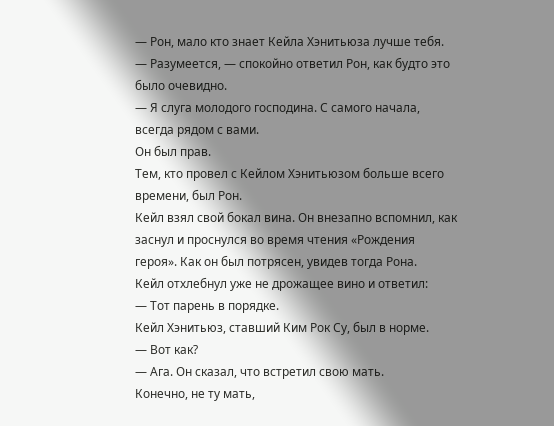— Рон, мало кто знает Кейла Хэнитьюза лучше тебя.
— Разумеется, — спокойно ответил Рон, как будто это было очевидно.
— Я слуга молодого господина. С самого начала, всегда рядом с вами.
Он был прав.
Тем, кто провел с Кейлом Хэнитьюзом больше всего времени, был Рон.
Кейл взял свой бокал вина. Он внезапно вспомнил, как заснул и проснулся во время чтения «Рождения героя». Как он был потрясен, увидев тогда Рона.
Кейл отхлебнул уже не дрожащее вино и ответил:
— Тот парень в порядке.
Кейл Хэнитьюз, ставший Ким Рок Су, был в норме.
— Вот как?
— Ага. Он сказал, что встретил свою мать.
Конечно, не ту мать,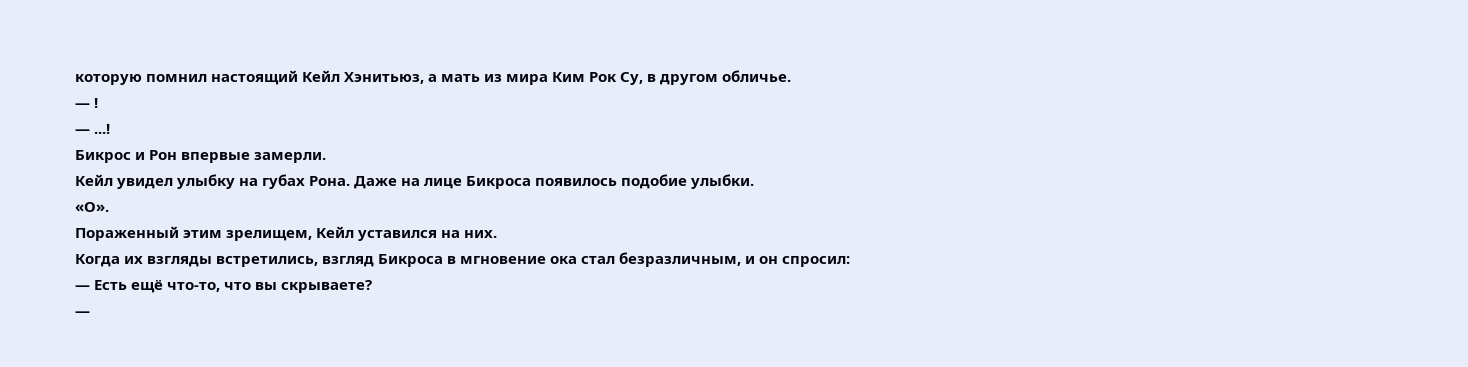которую помнил настоящий Кейл Хэнитьюз, а мать из мира Ким Рок Су, в другом обличье.
— !
— ...!
Бикрос и Рон впервые замерли.
Кейл увидел улыбку на губах Рона. Даже на лице Бикроса появилось подобие улыбки.
«О».
Пораженный этим зрелищем, Кейл уставился на них.
Когда их взгляды встретились, взгляд Бикроса в мгновение ока стал безразличным, и он спросил:
— Есть ещё что-то, что вы скрываете?
—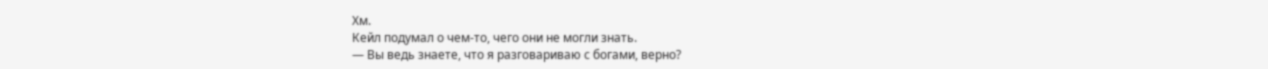Хм.
Кейл подумал о чем-то, чего они не могли знать.
— Вы ведь знаете, что я разговариваю с богами, верно?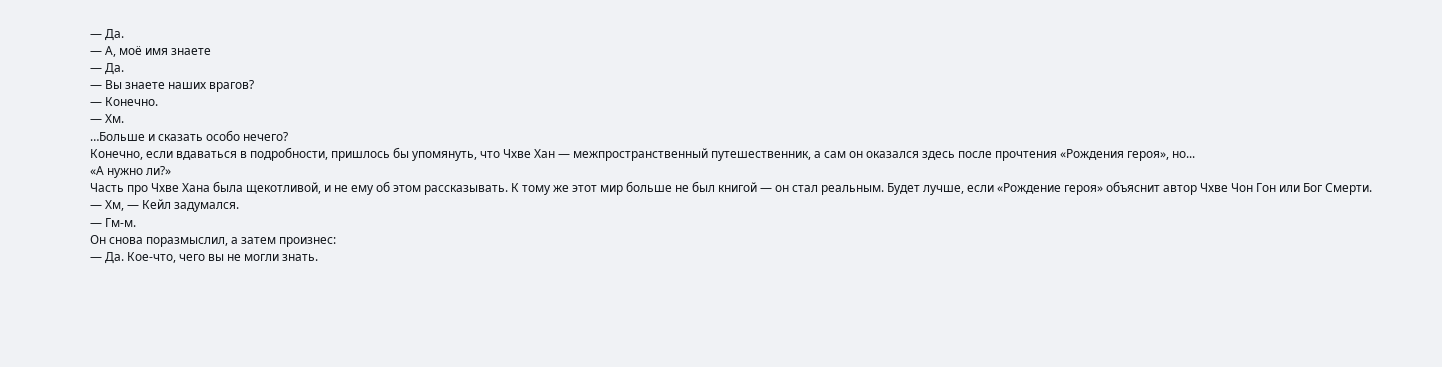— Да.
— А, моё имя знаете
— Да.
— Вы знаете наших врагов?
— Конечно.
— Хм.
…Больше и сказать особо нечего?
Конечно, если вдаваться в подробности, пришлось бы упомянуть, что Чхве Хан — межпространственный путешественник, а сам он оказался здесь после прочтения «Рождения героя», но...
«А нужно ли?»
Часть про Чхве Хана была щекотливой, и не ему об этом рассказывать. К тому же этот мир больше не был книгой — он стал реальным. Будет лучше, если «Рождение героя» объяснит автор Чхве Чон Гон или Бог Смерти.
— Хм, — Кейл задумался.
— Гм-м.
Он снова поразмыслил, а затем произнес:
— Да. Кое-что, чего вы не могли знать.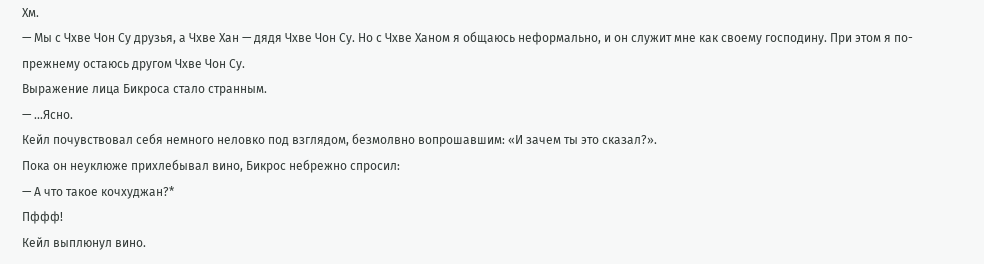Хм.
— Мы с Чхве Чон Су друзья, а Чхве Хан — дядя Чхве Чон Су. Но с Чхве Ханом я общаюсь неформально, и он служит мне как своему господину. При этом я по-прежнему остаюсь другом Чхве Чон Су.
Выражение лица Бикроса стало странным.
— ...Ясно.
Кейл почувствовал себя немного неловко под взглядом, безмолвно вопрошавшим: «И зачем ты это сказал?».
Пока он неуклюже прихлебывал вино, Бикрос небрежно спросил:
— А что такое кочхуджан?*
Пффф!
Кейл выплюнул вино.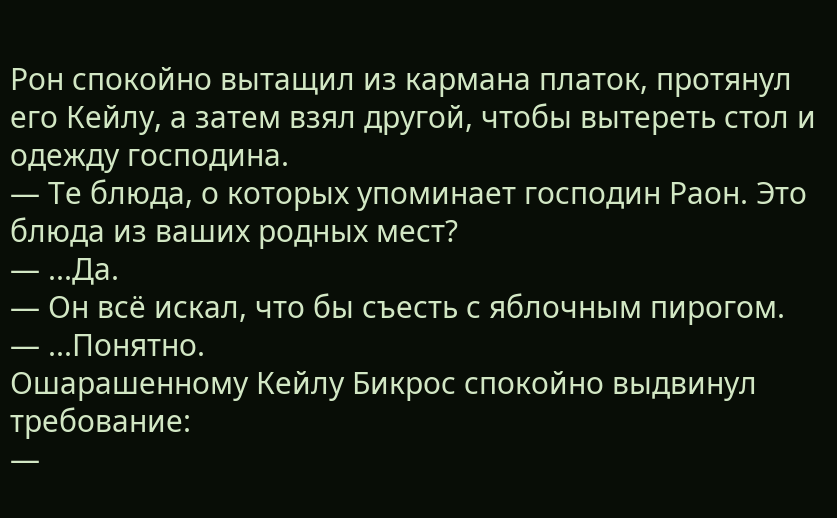Рон спокойно вытащил из кармана платок, протянул его Кейлу, а затем взял другой, чтобы вытереть стол и одежду господина.
— Те блюда, о которых упоминает господин Раон. Это блюда из ваших родных мест?
— ...Да.
— Он всё искал, что бы съесть с яблочным пирогом.
— ...Понятно.
Ошарашенному Кейлу Бикрос спокойно выдвинул требование:
—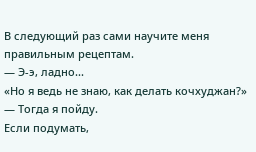В следующий раз сами научите меня правильным рецептам.
— Э-э, ладно...
«Но я ведь не знаю, как делать кочхуджан?»
— Тогда я пойду.
Если подумать,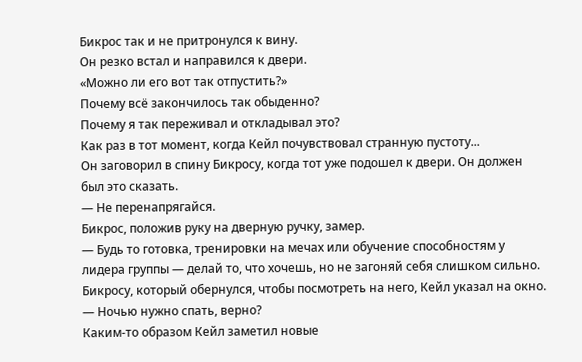Бикрос так и не притронулся к вину.
Он резко встал и направился к двери.
«Можно ли его вот так отпустить?»
Почему всё закончилось так обыденно?
Почему я так переживал и откладывал это?
Как раз в тот момент, когда Кейл почувствовал странную пустоту...
Он заговорил в спину Бикросу, когда тот уже подошел к двери. Он должен был это сказать.
— Не перенапрягайся.
Бикрос, положив руку на дверную ручку, замер.
— Будь то готовка, тренировки на мечах или обучение способностям у лидера группы — делай то, что хочешь, но не загоняй себя слишком сильно.
Бикросу, который обернулся, чтобы посмотреть на него, Кейл указал на окно.
— Ночью нужно спать, верно?
Каким-то образом Кейл заметил новые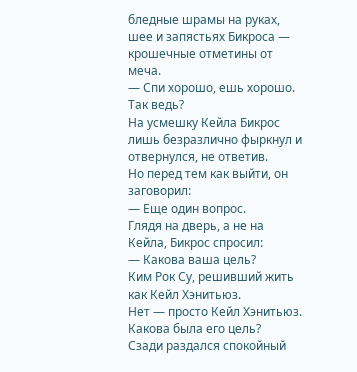бледные шрамы на руках, шее и запястьях Бикроса — крошечные отметины от меча.
— Спи хорошо, ешь хорошо. Так ведь?
На усмешку Кейла Бикрос лишь безразлично фыркнул и отвернулся, не ответив.
Но перед тем как выйти, он заговорил:
— Еще один вопрос.
Глядя на дверь, а не на Кейла, Бикрос спросил:
— Какова ваша цель?
Ким Рок Су, решивший жить как Кейл Хэнитьюз.
Нет — просто Кейл Хэнитьюз.
Какова была его цель?
Сзади раздался спокойный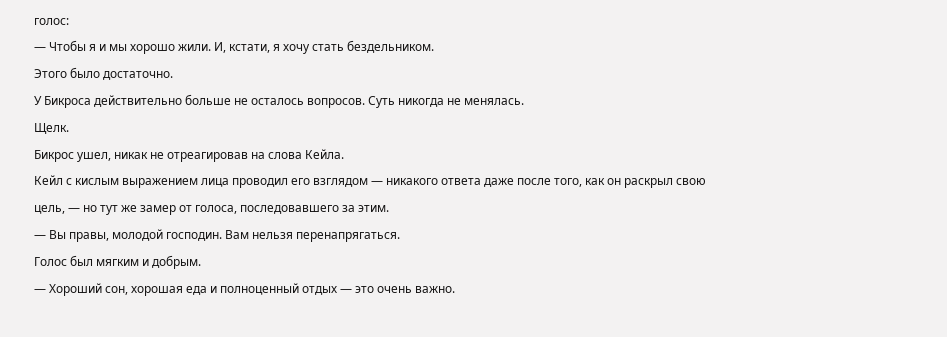голос:
— Чтобы я и мы хорошо жили. И, кстати, я хочу стать бездельником.
Этого было достаточно.
У Бикроса действительно больше не осталось вопросов. Суть никогда не менялась.
Щелк.
Бикрос ушел, никак не отреагировав на слова Кейла.
Кейл с кислым выражением лица проводил его взглядом — никакого ответа даже после того, как он раскрыл свою цель, — но тут же замер от голоса, последовавшего за этим.
— Вы правы, молодой господин. Вам нельзя перенапрягаться.
Голос был мягким и добрым.
— Хороший сон, хорошая еда и полноценный отдых — это очень важно.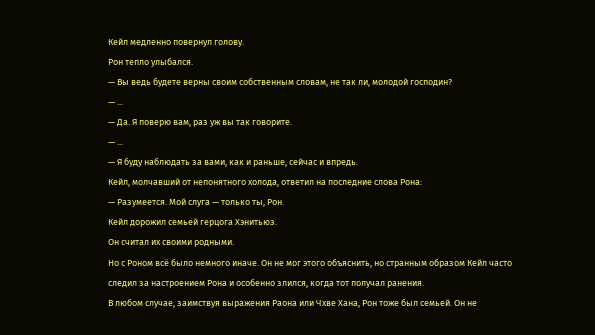Кейл медленно повернул голову.
Рон тепло улыбался.
— Вы ведь будете верны своим собственным словам, не так ли, молодой господин?
— ...
— Да. Я поверю вам, раз уж вы так говорите.
— ...
— Я буду наблюдать за вами, как и раньше, сейчас и впредь.
Кейл, молчавший от непонятного холода, ответил на последние слова Рона:
— Разумеется. Мой слуга — только ты, Рон.
Кейл дорожил семьей герцога Хэнитьюз.
Он считал их своими родными.
Но с Роном всё было немного иначе. Он не мог этого объяснить, но странным образом Кейл часто следил за настроением Рона и особенно злился, когда тот получал ранения.
В любом случае, заимствуя выражения Раона или Чхве Хана, Рон тоже был семьей. Он не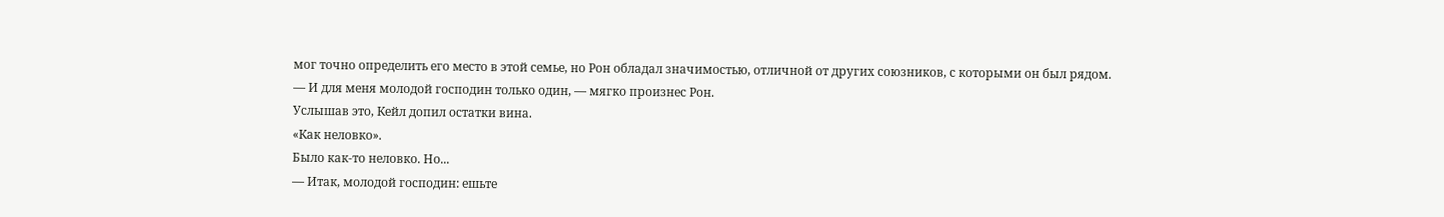мог точно определить его место в этой семье, но Рон обладал значимостью, отличной от других союзников, с которыми он был рядом.
— И для меня молодой господин только один, — мягко произнес Рон.
Услышав это, Кейл допил остатки вина.
«Как неловко».
Было как-то неловко. Но...
— Итак, молодой господин: ешьте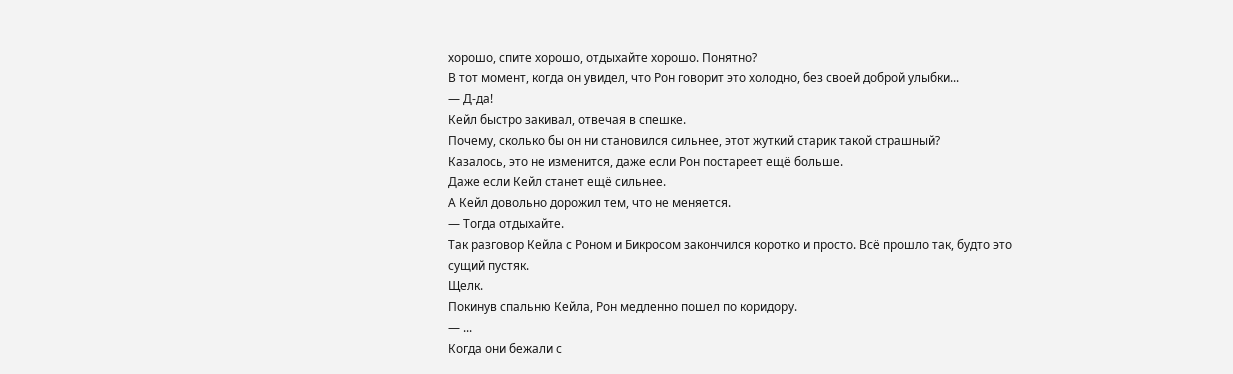хорошо, спите хорошо, отдыхайте хорошо. Понятно?
В тот момент, когда он увидел, что Рон говорит это холодно, без своей доброй улыбки...
— Д-да!
Кейл быстро закивал, отвечая в спешке.
Почему, сколько бы он ни становился сильнее, этот жуткий старик такой страшный?
Казалось, это не изменится, даже если Рон постареет ещё больше.
Даже если Кейл станет ещё сильнее.
А Кейл довольно дорожил тем, что не меняется.
— Тогда отдыхайте.
Так разговор Кейла с Роном и Бикросом закончился коротко и просто. Всё прошло так, будто это сущий пустяк.
Щелк.
Покинув спальню Кейла, Рон медленно пошел по коридору.
— ...
Когда они бежали с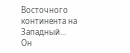Восточного континента на Западный...
Он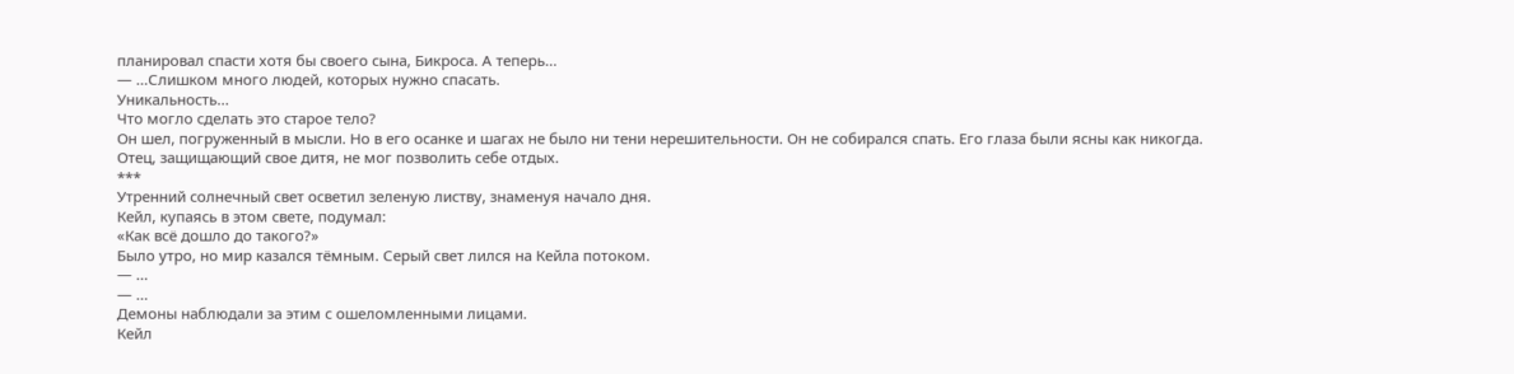планировал спасти хотя бы своего сына, Бикроса. А теперь...
— ...Слишком много людей, которых нужно спасать.
Уникальность...
Что могло сделать это старое тело?
Он шел, погруженный в мысли. Но в его осанке и шагах не было ни тени нерешительности. Он не собирался спать. Его глаза были ясны как никогда.
Отец, защищающий свое дитя, не мог позволить себе отдых.
***
Утренний солнечный свет осветил зеленую листву, знаменуя начало дня.
Кейл, купаясь в этом свете, подумал:
«Как всё дошло до такого?»
Было утро, но мир казался тёмным. Серый свет лился на Кейла потоком.
— ...
— ...
Демоны наблюдали за этим с ошеломленными лицами.
Кейл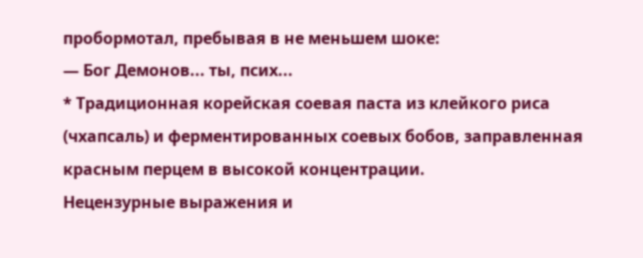пробормотал, пребывая в не меньшем шоке:
— Бог Демонов... ты, псих...
* Традиционная корейская соевая паста из клейкого риса (чхапсаль) и ферментированных соевых бобов, заправленная красным перцем в высокой концентрации.
Нецензурные выражения и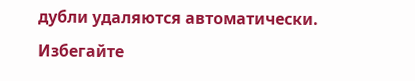дубли удаляются автоматически. Избегайте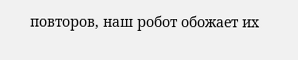повторов, наш робот обожает их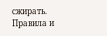сжирать. Правила и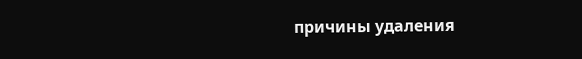причины удаления